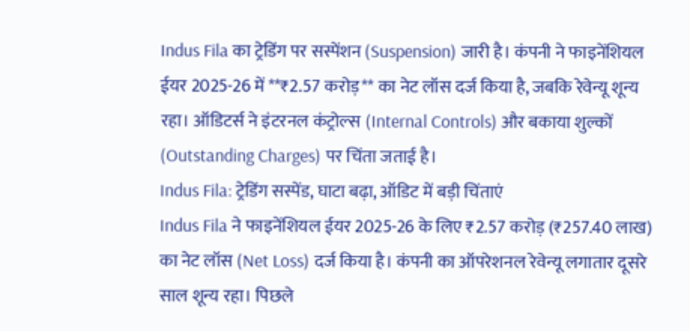Indus Fila का ट्रेडिंग पर सस्पेंशन (Suspension) जारी है। कंपनी ने फाइनेंशियल ईयर 2025-26 में **₹2.57 करोड़** का नेट लॉस दर्ज किया है, जबकि रेवेन्यू शून्य रहा। ऑडिटर्स ने इंटरनल कंट्रोल्स (Internal Controls) और बकाया शुल्कों (Outstanding Charges) पर चिंता जताई है।
Indus Fila: ट्रेडिंग सस्पेंड, घाटा बढ़ा, ऑडिट में बड़ी चिंताएं
Indus Fila ने फाइनेंशियल ईयर 2025-26 के लिए ₹2.57 करोड़ (₹257.40 लाख) का नेट लॉस (Net Loss) दर्ज किया है। कंपनी का ऑपरेशनल रेवेन्यू लगातार दूसरे साल शून्य रहा। पिछले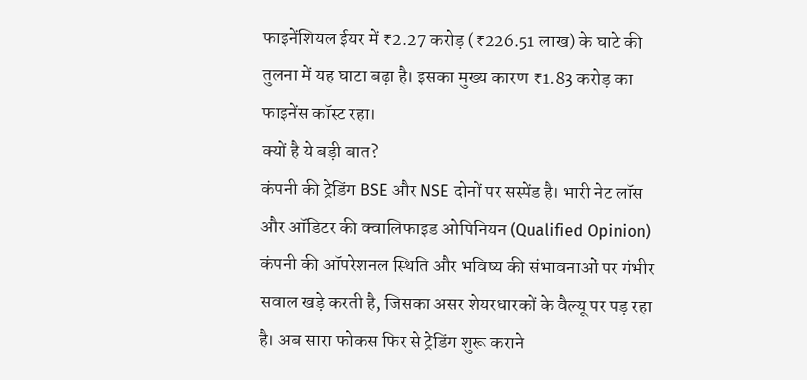फाइनेंशियल ईयर में ₹2.27 करोड़ (₹226.51 लाख) के घाटे की तुलना में यह घाटा बढ़ा है। इसका मुख्य कारण ₹1.83 करोड़ का फाइनेंस कॉस्ट रहा।
क्यों है ये बड़ी बात?
कंपनी की ट्रेडिंग BSE और NSE दोनों पर सस्पेंड है। भारी नेट लॉस और ऑडिटर की क्वालिफाइड ओपिनियन (Qualified Opinion) कंपनी की ऑपरेशनल स्थिति और भविष्य की संभावनाओं पर गंभीर सवाल खड़े करती है, जिसका असर शेयरधारकों के वैल्यू पर पड़ रहा है। अब सारा फोकस फिर से ट्रेडिंग शुरू कराने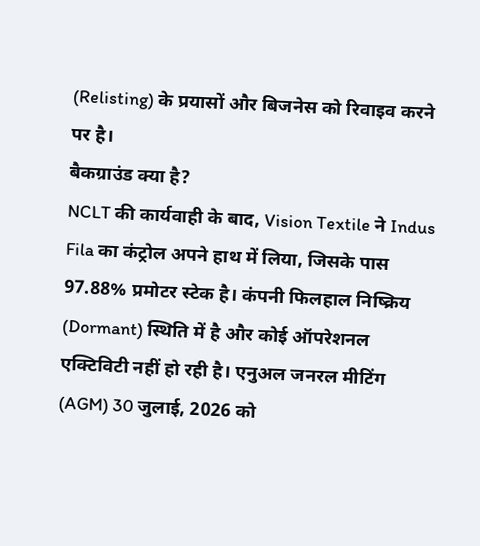(Relisting) के प्रयासों और बिजनेस को रिवाइव करने पर है।
बैकग्राउंड क्या है?
NCLT की कार्यवाही के बाद, Vision Textile ने Indus Fila का कंट्रोल अपने हाथ में लिया, जिसके पास 97.88% प्रमोटर स्टेक है। कंपनी फिलहाल निष्क्रिय (Dormant) स्थिति में है और कोई ऑपरेशनल एक्टिविटी नहीं हो रही है। एनुअल जनरल मीटिंग (AGM) 30 जुलाई, 2026 को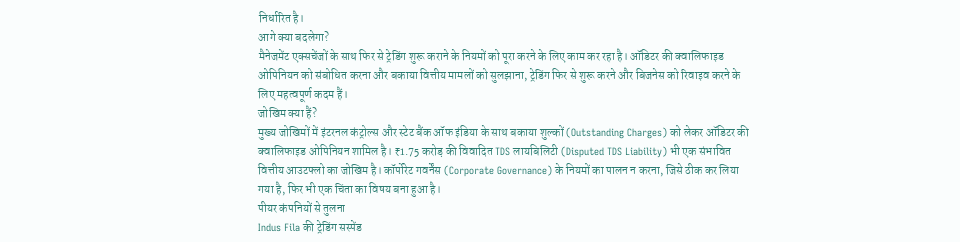निर्धारित है।
आगे क्या बदलेगा?
मैनेजमेंट एक्सचेंजों के साथ फिर से ट्रेडिंग शुरू कराने के नियमों को पूरा करने के लिए काम कर रहा है। ऑडिटर की क्वालिफाइड ओपिनियन को संबोधित करना और बकाया वित्तीय मामलों को सुलझाना, ट्रेडिंग फिर से शुरू करने और बिजनेस को रिवाइव करने के लिए महत्वपूर्ण कदम हैं।
जोखिम क्या हैं?
मुख्य जोखिमों में इंटरनल कंट्रोल्स और स्टेट बैंक ऑफ इंडिया के साथ बकाया शुल्कों (Outstanding Charges) को लेकर ऑडिटर की क्वालिफाइड ओपिनियन शामिल है। ₹1.75 करोड़ की विवादित TDS लायबिलिटी (Disputed TDS Liability) भी एक संभावित वित्तीय आउटफ्लो का जोखिम है। कॉर्पोरेट गवर्नेंस (Corporate Governance) के नियमों का पालन न करना, जिसे ठीक कर लिया गया है, फिर भी एक चिंता का विषय बना हुआ है।
पीयर कंपनियों से तुलना
Indus Fila की ट्रेडिंग सस्पेंड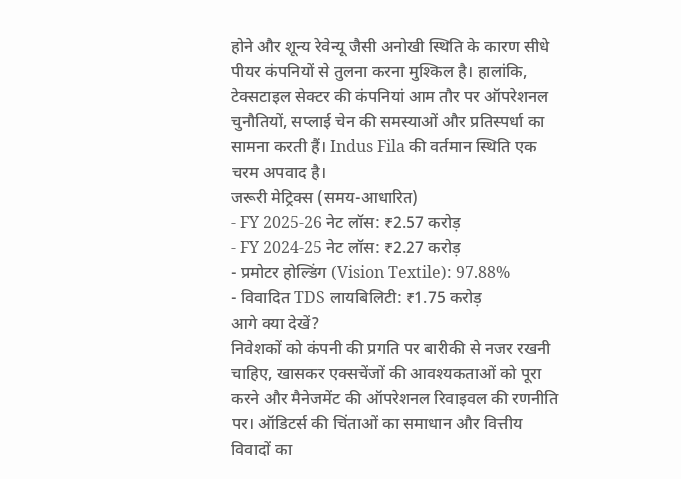होने और शून्य रेवेन्यू जैसी अनोखी स्थिति के कारण सीधे पीयर कंपनियों से तुलना करना मुश्किल है। हालांकि, टेक्सटाइल सेक्टर की कंपनियां आम तौर पर ऑपरेशनल चुनौतियों, सप्लाई चेन की समस्याओं और प्रतिस्पर्धा का सामना करती हैं। Indus Fila की वर्तमान स्थिति एक चरम अपवाद है।
जरूरी मेट्रिक्स (समय-आधारित)
- FY 2025-26 नेट लॉस: ₹2.57 करोड़
- FY 2024-25 नेट लॉस: ₹2.27 करोड़
- प्रमोटर होल्डिंग (Vision Textile): 97.88%
- विवादित TDS लायबिलिटी: ₹1.75 करोड़
आगे क्या देखें?
निवेशकों को कंपनी की प्रगति पर बारीकी से नजर रखनी चाहिए, खासकर एक्सचेंजों की आवश्यकताओं को पूरा करने और मैनेजमेंट की ऑपरेशनल रिवाइवल की रणनीति पर। ऑडिटर्स की चिंताओं का समाधान और वित्तीय विवादों का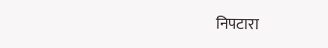निपटारा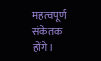महत्वपूर्ण संकेतक होंगे।